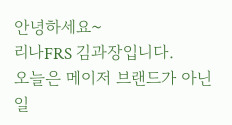안녕하세요~
리나FRS 김과장입니다.
오늘은 메이저 브랜드가 아닌
일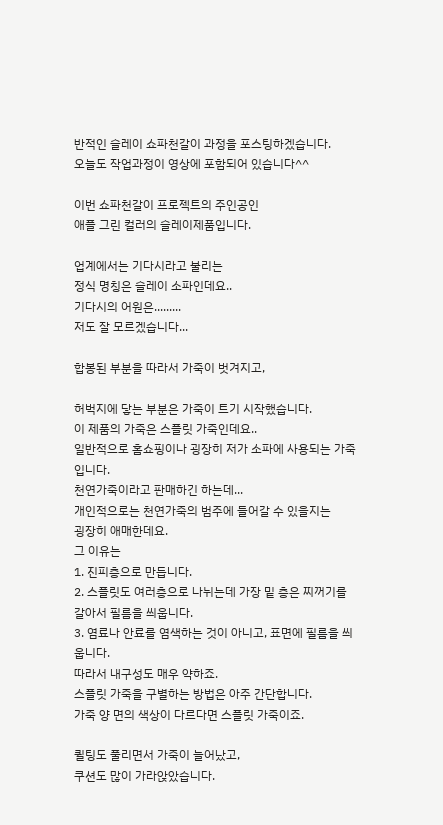반적인 슬레이 쇼파천갈이 과정을 포스팅하겠습니다.
오늘도 작업과정이 영상에 포함되어 있습니다^^

이번 쇼파천갈이 프로젝트의 주인공인
애플 그린 컬러의 슬레이제품입니다.

업계에서는 기다시라고 불리는
정식 명칭은 슬레이 소파인데요..
기다시의 어원은.........
저도 잘 모르겠습니다...

합봉된 부분을 따라서 가죽이 벗겨지고,

허벅지에 닿는 부분은 가죽이 트기 시작했습니다.
이 제품의 가죽은 스플릿 가죽인데요..
일반적으로 홈쇼핑이나 굉장히 저가 소파에 사용되는 가죽입니다.
천연가죽이라고 판매하긴 하는데...
개인적으로는 천연가죽의 범주에 들어갈 수 있을지는
굉장히 애매한데요.
그 이유는
1. 진피층으로 만듭니다.
2. 스플릿도 여러층으로 나뉘는데 가장 밑 층은 찌꺼기를 갈아서 필름을 씌웁니다.
3. 염료나 안료를 염색하는 것이 아니고, 표면에 필름을 씌웁니다.
따라서 내구성도 매우 약하죠.
스플릿 가죽을 구별하는 방법은 아주 간단합니다.
가죽 양 면의 색상이 다르다면 스플릿 가죽이죠.

퀼팅도 풀리면서 가죽이 늘어났고,
쿠션도 많이 가라앉았습니다.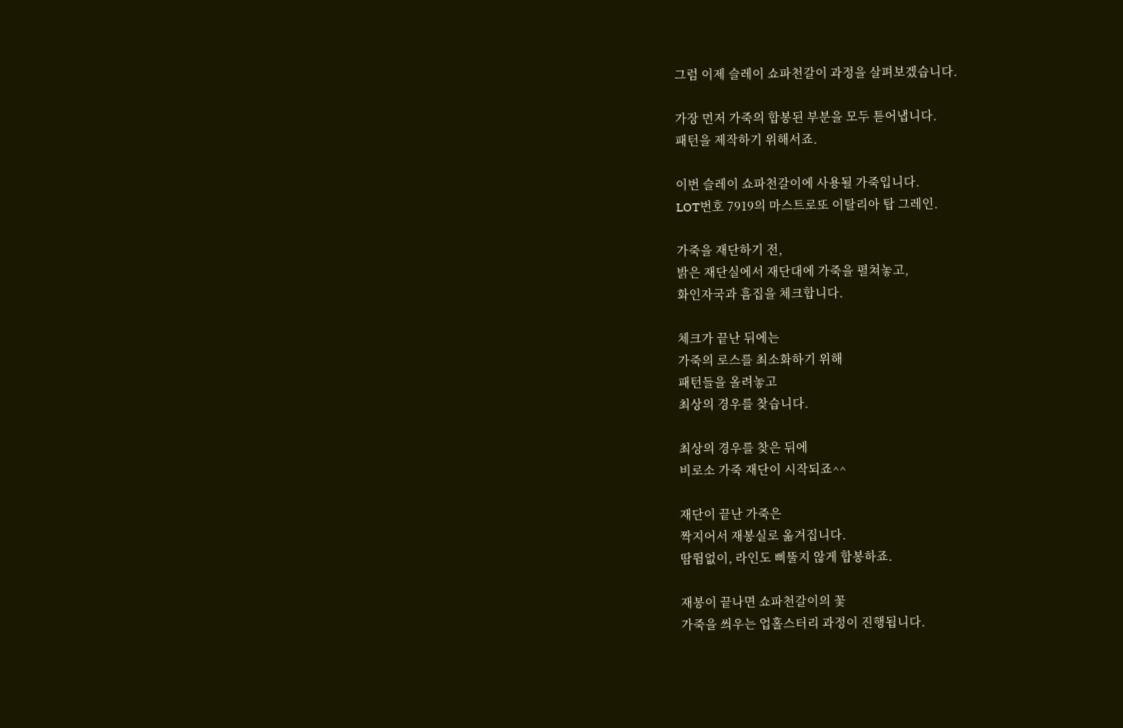그럼 이제 슬레이 쇼파천갈이 과정을 살펴보겠습니다.

가장 먼저 가죽의 합봉된 부분을 모두 튿어냅니다.
패턴을 제작하기 위해서죠.

이번 슬레이 쇼파천갈이에 사용될 가죽입니다.
LOT번호 7919의 마스트로또 이탈리아 탑 그레인.

가죽을 재단하기 전,
밝은 재단실에서 재단대에 가죽을 펼쳐놓고,
화인자국과 흠집을 체크합니다.

체크가 끝난 뒤에는
가죽의 로스를 최소화하기 위해
패턴들을 올려놓고
최상의 경우를 찾습니다.

최상의 경우를 찾은 뒤에
비로소 가죽 재단이 시작되죠^^

재단이 끝난 가죽은
짝지어서 재봉실로 옮겨집니다.
땀뜀없이, 라인도 삐뚤지 않게 합봉하죠.

재봉이 끝나면 쇼파천갈이의 꽃
가죽을 씌우는 업홀스터리 과정이 진행됩니다.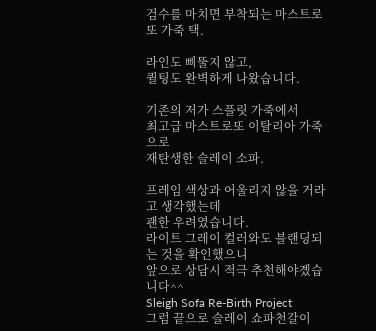검수를 마치면 부착되는 마스트로또 가죽 택.

라인도 삐뚤지 않고,
퀼팅도 완벽하게 나왔습니다.

기존의 저가 스플릿 가죽에서
최고급 마스트로또 이탈리아 가죽으로
재탄생한 슬레이 소파.

프레임 색상과 어울리지 않을 거라고 생각했는데
괜한 우려였습니다.
라이트 그레이 컬러와도 블랜딩되는 것을 확인했으니
앞으로 상담시 적극 추천해야곘습니다^^
Sleigh Sofa Re-Birth Project
그럼 끝으로 슬레이 쇼파천갈이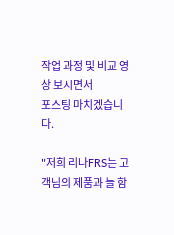작업 과정 및 비교 영상 보시면서
포스팅 마치겠습니다.

"저희 리나FRS는 고객님의 제품과 늘 함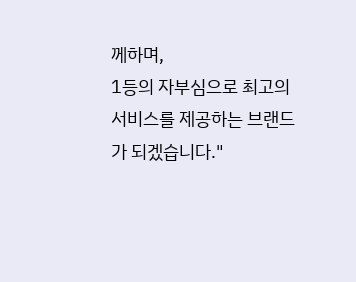께하며,
1등의 자부심으로 최고의 서비스를 제공하는 브랜드가 되겠습니다."